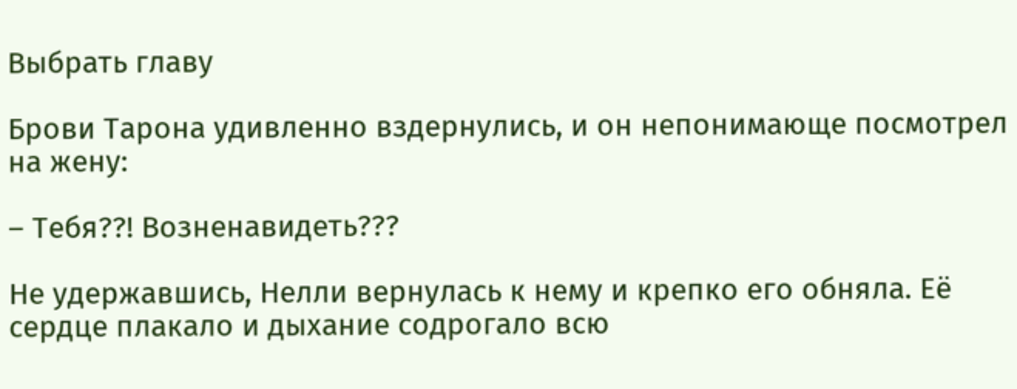Выбрать главу

Брови Тарона удивленно вздернулись, и он непонимающе посмотрел на жену:

– Тебя??! Возненавидеть???

Не удержавшись, Нелли вернулась к нему и крепко его обняла. Её сердце плакало и дыхание содрогало всю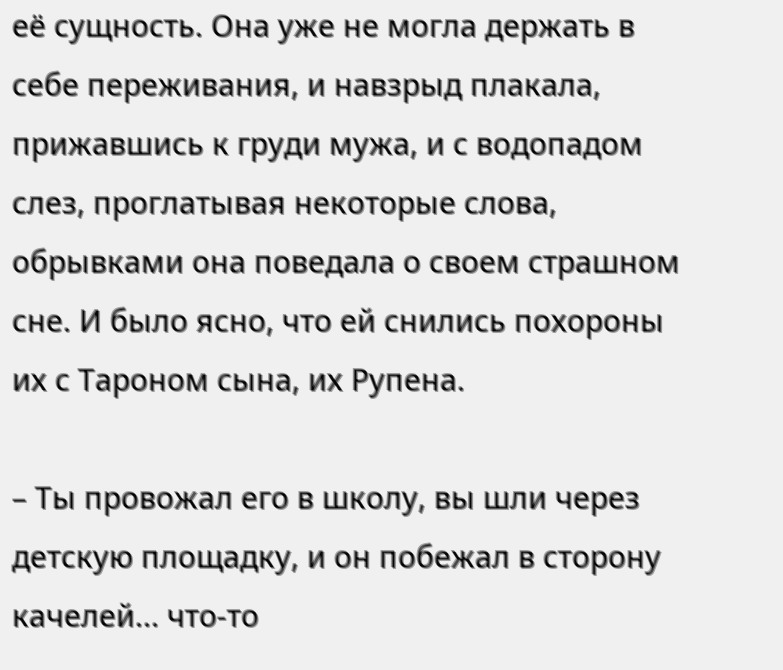её сущность. Она уже не могла держать в себе переживания, и навзрыд плакала, прижавшись к груди мужа, и с водопадом слез, проглатывая некоторые слова, обрывками она поведала о своем страшном сне. И было ясно, что ей снились похороны их с Тароном сына, их Рупена.

– Ты провожал его в школу, вы шли через детскую площадку, и он побежал в сторону качелей… что-то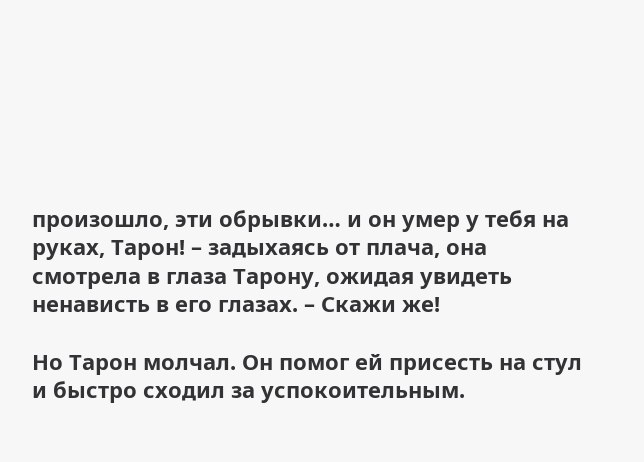произошло, эти обрывки… и он умер у тебя на руках, Тарон! – задыхаясь от плача, она смотрела в глаза Тарону, ожидая увидеть ненависть в его глазах. – Скажи же!

Но Тарон молчал. Он помог ей присесть на стул и быстро сходил за успокоительным.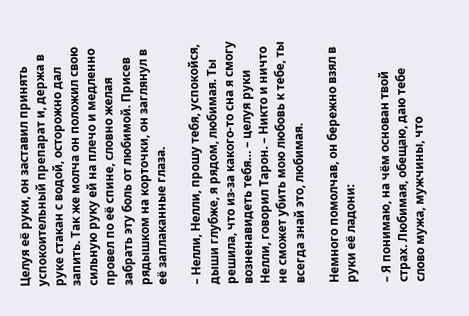Целуя её руки, он заставил принять успокоительный препарат и, держа в руке стакан с водой, осторожно дал запить. Так же молча он положил свою сильную руку ей на плечо и медленно провел по её спине, словно желая забрать эту боль от любимой. Присев рядышком на корточки, он заглянул в её заплаканные глаза.

– Нелли, Нелли, прошу тебя, успокойся, дыши глубже, я рядом, любимая. Ты решила, что из-за какого-то сна я смогу возненавидеть тебя… – целуя руки Нелли, говорил Тарон. – Никто и ничто не сможет убить мою любовь к тебе, ты всегда знай это, любимая.

Немного помолчав, он бережно взял в руки её ладони:

– Я понимаю, на чём основан твой страх. Любимая, обещаю, даю тебе слово мужа, мужчины, что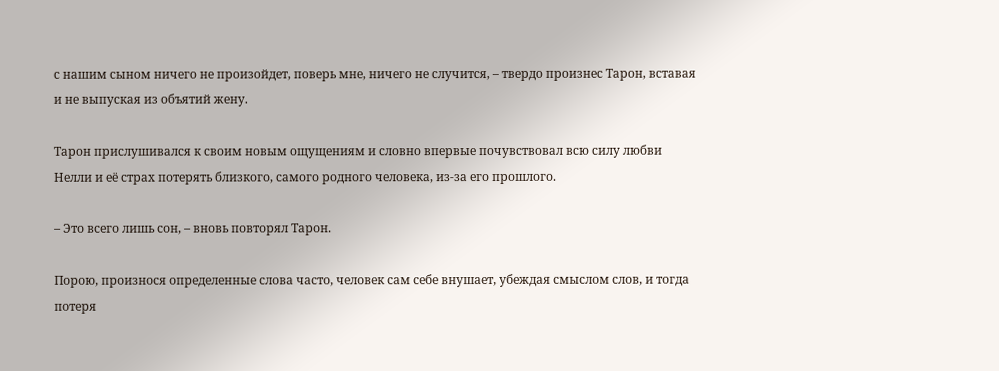с нашим сыном ничего не произойдет, поверь мне, ничего не случится, – твердо произнес Тарон, вставая и не выпуская из объятий жену.

Тарон прислушивался к своим новым ощущениям и словно впервые почувствовал всю силу любви Нелли и её страх потерять близкого, самого родного человека, из-за его прошлого.

– Это всего лишь сон, – вновь повторял Тарон.

Порою, произнося определенные слова часто, человек сам себе внушает, убеждая смыслом слов, и тогда потеря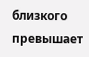близкого превышает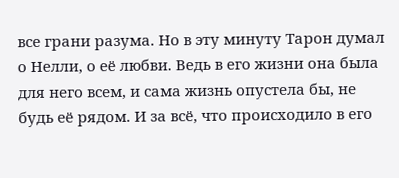все грани разума. Но в эту минуту Тарон думал о Нелли, о её любви. Ведь в его жизни она была для него всем, и сама жизнь опустела бы, не будь её рядом. И за всё, что происходило в его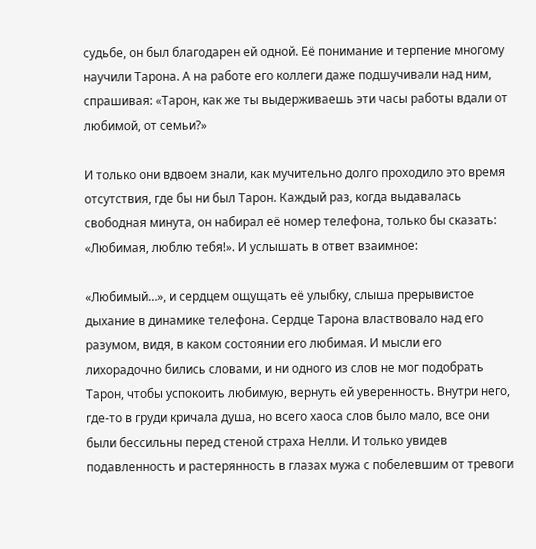судьбе, он был благодарен ей одной. Её понимание и терпение многому научили Тарона. А на работе его коллеги даже подшучивали над ним, спрашивая: «Тарон, как же ты выдерживаешь эти часы работы вдали от любимой, от семьи?»

И только они вдвоем знали, как мучительно долго проходило это время отсутствия, где бы ни был Тарон. Каждый раз, когда выдавалась свободная минута, он набирал её номер телефона, только бы сказать: «Любимая, люблю тебя!». И услышать в ответ взаимное:

«Любимый…», и сердцем ощущать её улыбку, слыша прерывистое дыхание в динамике телефона. Сердце Тарона властвовало над его разумом, видя, в каком состоянии его любимая. И мысли его лихорадочно бились словами, и ни одного из слов не мог подобрать Тарон, чтобы успокоить любимую, вернуть ей уверенность. Внутри него, где-то в груди кричала душа, но всего хаоса слов было мало, все они были бессильны перед стеной страха Нелли. И только увидев подавленность и растерянность в глазах мужа с побелевшим от тревоги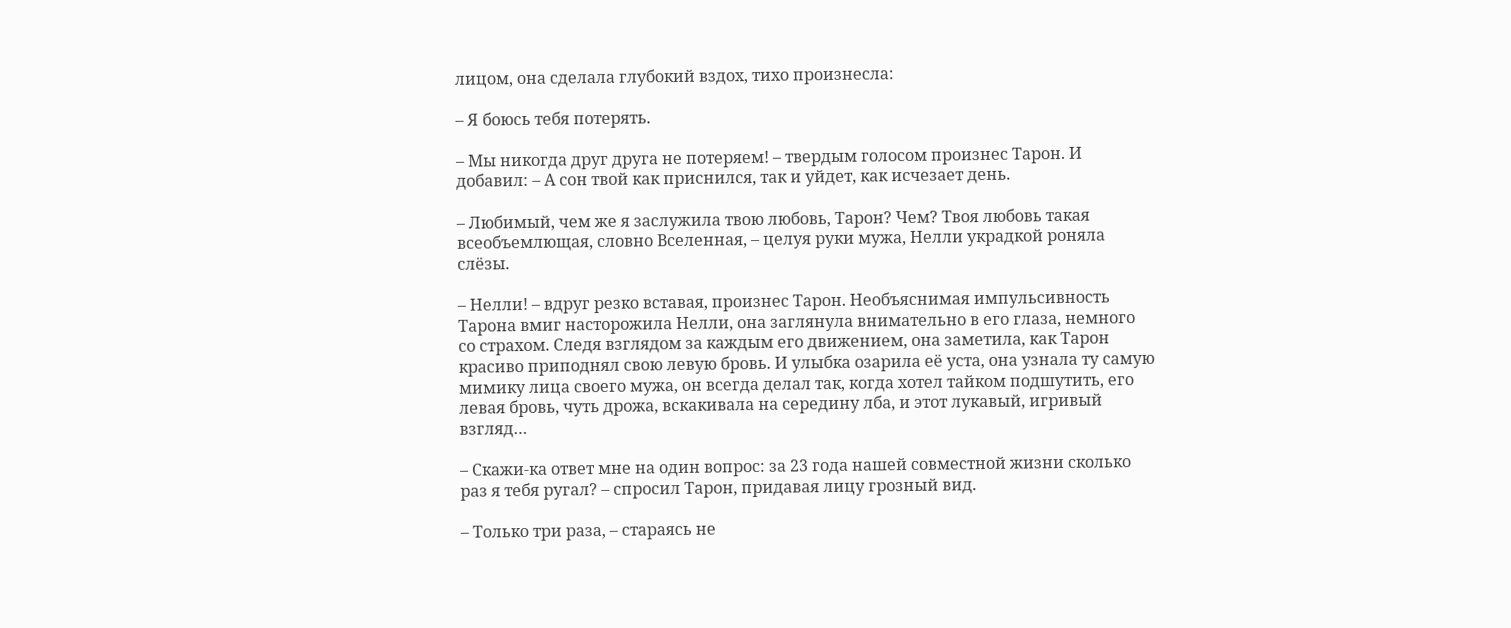лицом, она сделала глубокий вздох, тихо произнесла:

– Я боюсь тебя потерять.

– Мы никогда друг друга не потеряем! – твердым голосом произнес Тарон. И добавил: – А сон твой как приснился, так и уйдет, как исчезает день.

– Любимый, чем же я заслужила твою любовь, Тарон? Чем? Твоя любовь такая всеобъемлющая, словно Вселенная, – целуя руки мужа, Нелли украдкой роняла слёзы.

– Нелли! – вдруг резко вставая, произнес Тарон. Необъяснимая импульсивность Тарона вмиг насторожила Нелли, она заглянула внимательно в его глаза, немного со страхом. Следя взглядом за каждым его движением, она заметила, как Тарон красиво приподнял свою левую бровь. И улыбка озарила её уста, она узнала ту самую мимику лица своего мужа, он всегда делал так, когда хотел тайком подшутить, его левая бровь, чуть дрожа, вскакивала на середину лба, и этот лукавый, игривый взгляд…

– Скажи-ка ответ мне на один вопрос: за 23 года нашей совместной жизни сколько раз я тебя ругал? – спросил Тарон, придавая лицу грозный вид.

– Только три раза, – стараясь не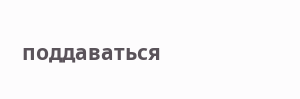поддаваться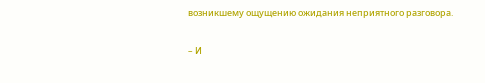возникшему ощущению ожидания неприятного разговора.

– И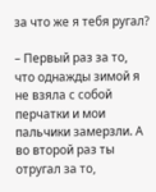за что же я тебя ругал?

– Первый раз за то, что однажды зимой я не взяла с собой перчатки и мои пальчики замерзли. А во второй раз ты отругал за то,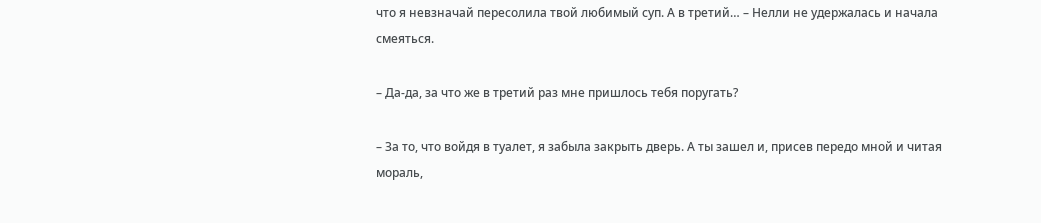что я невзначай пересолила твой любимый суп. А в третий… – Нелли не удержалась и начала смеяться.

– Да-да, за что же в третий раз мне пришлось тебя поругать?

– За то, что войдя в туалет, я забыла закрыть дверь. А ты зашел и, присев передо мной и читая мораль,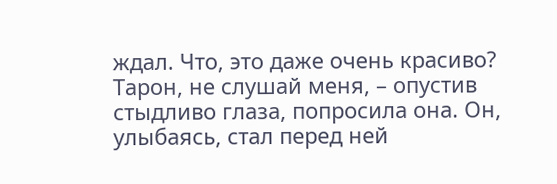ждал. Что, это даже очень красиво? Тарон, не слушай меня, – опустив стыдливо глаза, попросила она. Он, улыбаясь, стал перед ней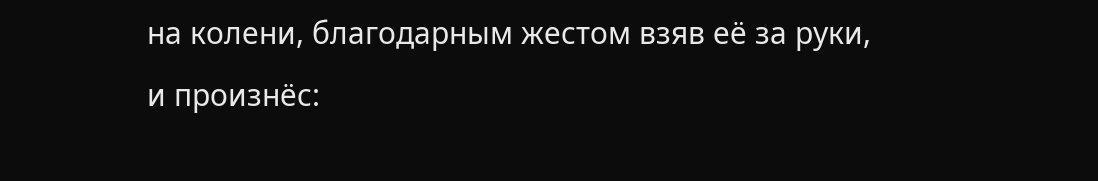на колени, благодарным жестом взяв её за руки, и произнёс: